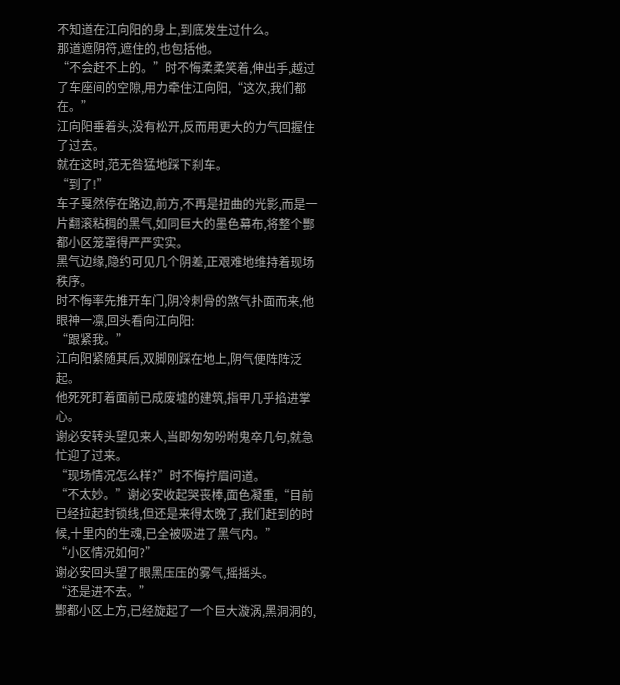不知道在江向阳的身上,到底发生过什么。
那道遮阴符,遮住的,也包括他。
“不会赶不上的。”时不悔柔柔笑着,伸出手,越过了车座间的空隙,用力牵住江向阳,“这次,我们都在。”
江向阳垂着头,没有松开,反而用更大的力气回握住了过去。
就在这时,范无咎猛地踩下刹车。
“到了!”
车子戛然停在路边,前方,不再是扭曲的光影,而是一片翻滚粘稠的黑气,如同巨大的墨色幕布,将整个酆都小区笼罩得严严实实。
黑气边缘,隐约可见几个阴差,正艰难地维持着现场秩序。
时不悔率先推开车门,阴冷刺骨的煞气扑面而来,他眼神一凛,回头看向江向阳:
“跟紧我。”
江向阳紧随其后,双脚刚踩在地上,阴气便阵阵泛起。
他死死盯着面前已成废墟的建筑,指甲几乎掐进掌心。
谢必安转头望见来人,当即匆匆吩咐鬼卒几句,就急忙迎了过来。
“现场情况怎么样?”时不悔拧眉问道。
“不太妙。”谢必安收起哭丧棒,面色凝重,“目前已经拉起封锁线,但还是来得太晚了,我们赶到的时候,十里内的生魂,已全被吸进了黑气内。”
“小区情况如何?”
谢必安回头望了眼黑压压的雾气,摇摇头。
“还是进不去。”
酆都小区上方,已经旋起了一个巨大漩涡,黑洞洞的,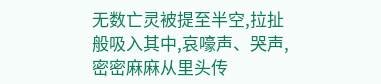无数亡灵被提至半空,拉扯般吸入其中,哀嚎声、哭声,密密麻麻从里头传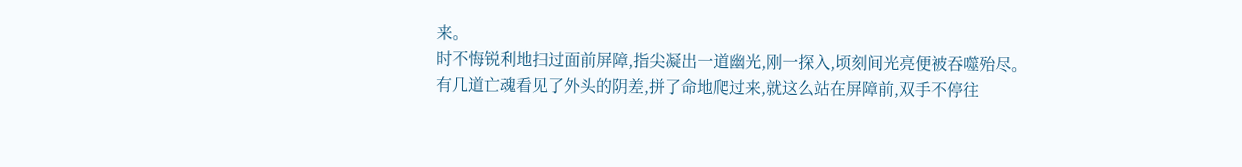来。
时不悔锐利地扫过面前屏障,指尖凝出一道幽光,刚一探入,顷刻间光亮便被吞噬殆尽。
有几道亡魂看见了外头的阴差,拼了命地爬过来,就这么站在屏障前,双手不停往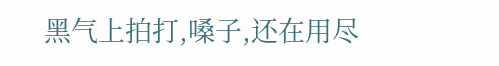黑气上拍打,嗓子,还在用尽